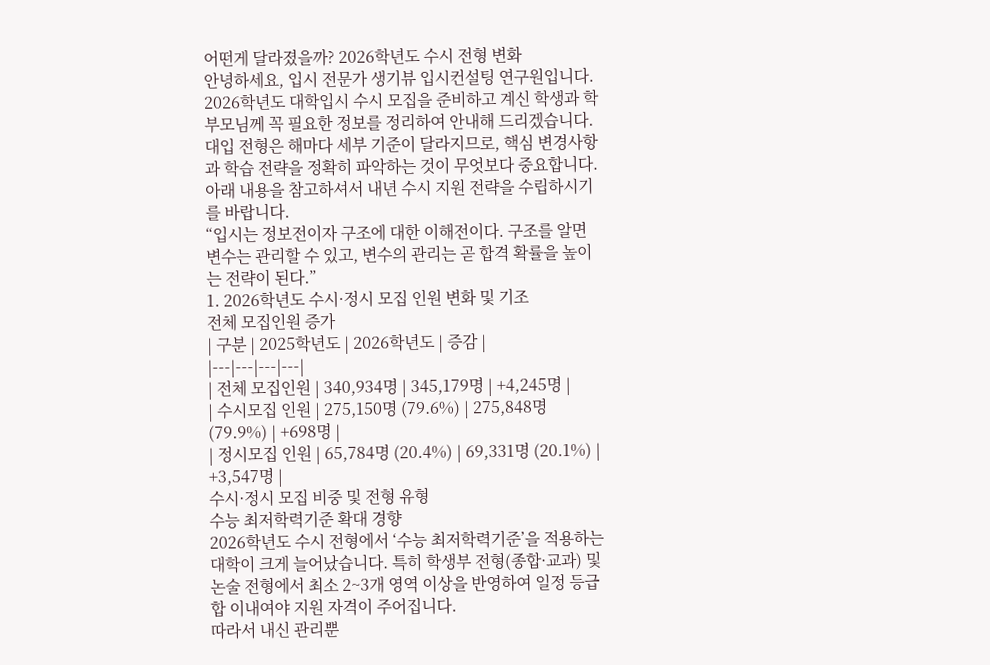어떤게 달라졌을까? 2026학년도 수시 전형 변화
안녕하세요, 입시 전문가 생기뷰 입시컨설팅 연구원입니다. 2026학년도 대학입시 수시 모집을 준비하고 계신 학생과 학부모님께 꼭 필요한 정보를 정리하여 안내해 드리겠습니다. 대입 전형은 해마다 세부 기준이 달라지므로, 핵심 변경사항과 학습 전략을 정확히 파악하는 것이 무엇보다 중요합니다. 아래 내용을 참고하셔서 내년 수시 지원 전략을 수립하시기를 바랍니다.
“입시는 정보전이자 구조에 대한 이해전이다. 구조를 알면 변수는 관리할 수 있고, 변수의 관리는 곧 합격 확률을 높이는 전략이 된다.”
1. 2026학년도 수시·정시 모집 인원 변화 및 기조
전체 모집인원 증가
| 구분 | 2025학년도 | 2026학년도 | 증감 |
|---|---|---|---|
| 전체 모집인원 | 340,934명 | 345,179명 | +4,245명 |
| 수시모집 인원 | 275,150명 (79.6%) | 275,848명 (79.9%) | +698명 |
| 정시모집 인원 | 65,784명 (20.4%) | 69,331명 (20.1%) | +3,547명 |
수시·정시 모집 비중 및 전형 유형
수능 최저학력기준 확대 경향
2026학년도 수시 전형에서 ‘수능 최저학력기준’을 적용하는 대학이 크게 늘어났습니다. 특히 학생부 전형(종합·교과) 및 논술 전형에서 최소 2~3개 영역 이상을 반영하여 일정 등급 합 이내여야 지원 자격이 주어집니다.
따라서 내신 관리뿐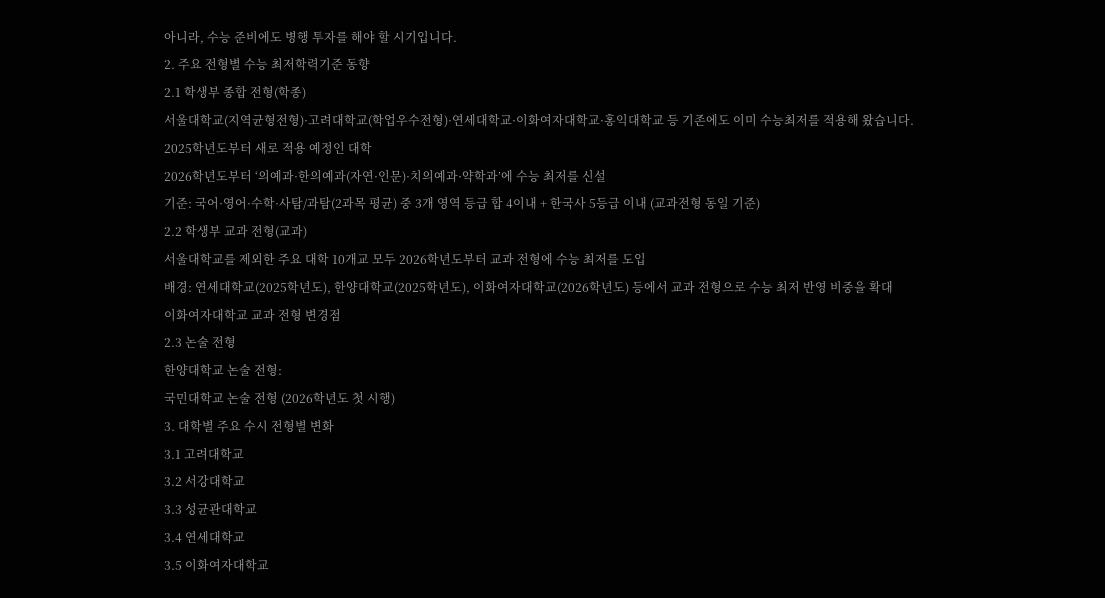아니라, 수능 준비에도 병행 투자를 해야 할 시기입니다.
2. 주요 전형별 수능 최저학력기준 동향
2.1 학생부 종합 전형(학종)
서울대학교(지역균형전형)·고려대학교(학업우수전형)·연세대학교·이화여자대학교·홍익대학교 등 기존에도 이미 수능최저를 적용해 왔습니다.
2025학년도부터 새로 적용 예정인 대학
2026학년도부터 ‘의예과·한의예과(자연·인문)·치의예과·약학과’에 수능 최저를 신설
기준: 국어·영어·수학·사탐/과탐(2과목 평균) 중 3개 영역 등급 합 4이내 + 한국사 5등급 이내 (교과전형 동일 기준)
2.2 학생부 교과 전형(교과)
서울대학교를 제외한 주요 대학 10개교 모두 2026학년도부터 교과 전형에 수능 최저를 도입
배경: 연세대학교(2025학년도), 한양대학교(2025학년도), 이화여자대학교(2026학년도) 등에서 교과 전형으로 수능 최저 반영 비중을 확대
이화여자대학교 교과 전형 변경점
2.3 논술 전형
한양대학교 논술 전형:
국민대학교 논술 전형 (2026학년도 첫 시행)
3. 대학별 주요 수시 전형별 변화
3.1 고려대학교
3.2 서강대학교
3.3 성균관대학교
3.4 연세대학교
3.5 이화여자대학교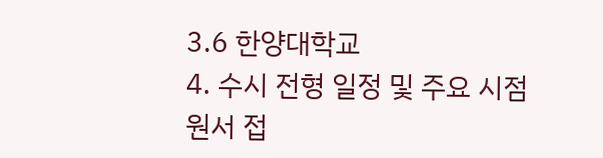3.6 한양대학교
4. 수시 전형 일정 및 주요 시점
원서 접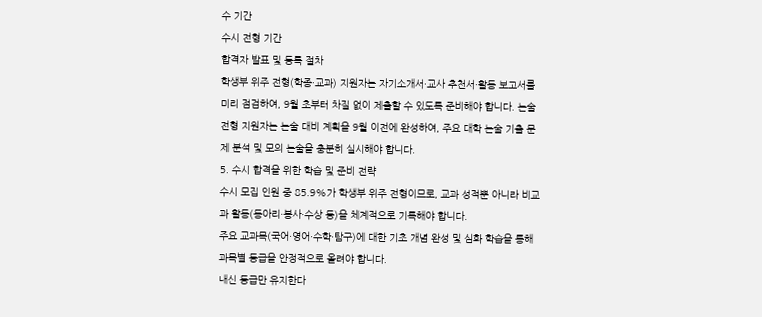수 기간
수시 전형 기간
합격자 발표 및 등록 절차
학생부 위주 전형(학종·교과) 지원자는 자기소개서·교사 추천서·활동 보고서를 미리 점검하여, 9월 초부터 차질 없이 제출할 수 있도록 준비해야 합니다. 논술 전형 지원자는 논술 대비 계획을 9월 이전에 완성하여, 주요 대학 논술 기출 문제 분석 및 모의 논술을 충분히 실시해야 합니다.
5. 수시 합격을 위한 학습 및 준비 전략
수시 모집 인원 중 85.9%가 학생부 위주 전형이므로, 교과 성적뿐 아니라 비교과 활동(동아리·봉사·수상 등)을 체계적으로 기록해야 합니다.
주요 교과목(국어·영어·수학·탐구)에 대한 기초 개념 완성 및 심화 학습을 통해 과목별 등급을 안정적으로 올려야 합니다.
내신 등급만 유지한다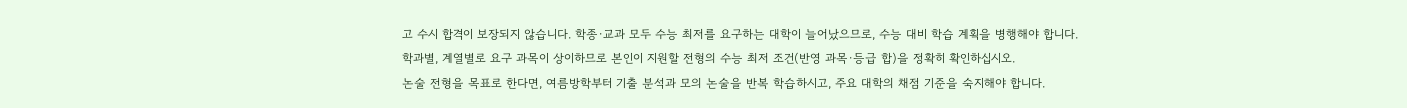고 수시 합격이 보장되지 않습니다. 학종·교과 모두 수능 최저를 요구하는 대학이 늘어났으므로, 수능 대비 학습 계획을 병행해야 합니다.
학과별, 계열별로 요구 과목이 상이하므로 본인이 지원할 전형의 수능 최저 조건(반영 과목·등급 합)을 정확히 확인하십시오.
논술 전형을 목표로 한다면, 여름방학부터 기출 분석과 모의 논술을 반복 학습하시고, 주요 대학의 채점 기준을 숙지해야 합니다.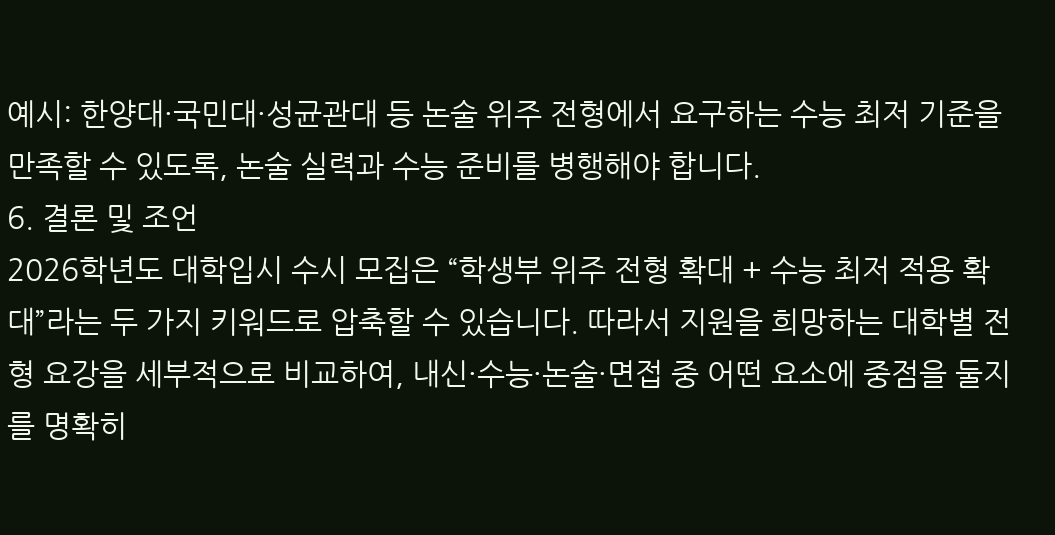예시: 한양대·국민대·성균관대 등 논술 위주 전형에서 요구하는 수능 최저 기준을 만족할 수 있도록, 논술 실력과 수능 준비를 병행해야 합니다.
6. 결론 및 조언
2026학년도 대학입시 수시 모집은 “학생부 위주 전형 확대 + 수능 최저 적용 확대”라는 두 가지 키워드로 압축할 수 있습니다. 따라서 지원을 희망하는 대학별 전형 요강을 세부적으로 비교하여, 내신·수능·논술·면접 중 어떤 요소에 중점을 둘지를 명확히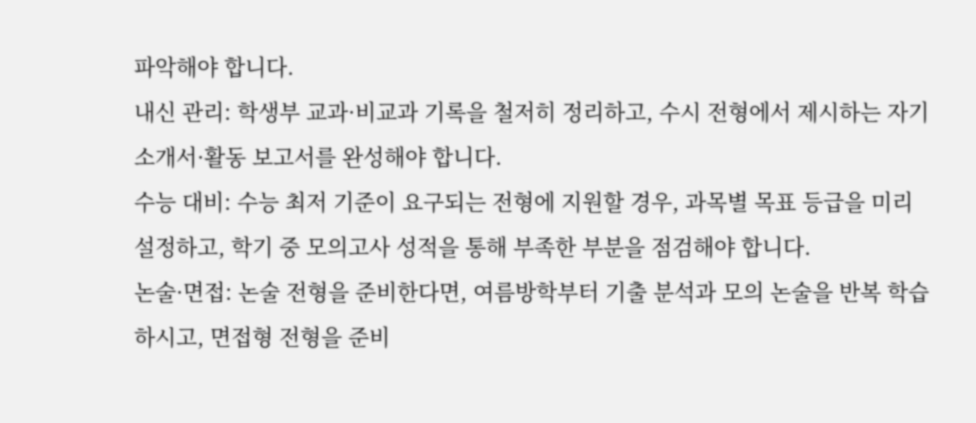파악해야 합니다.
내신 관리: 학생부 교과·비교과 기록을 철저히 정리하고, 수시 전형에서 제시하는 자기소개서·활동 보고서를 완성해야 합니다.
수능 대비: 수능 최저 기준이 요구되는 전형에 지원할 경우, 과목별 목표 등급을 미리 설정하고, 학기 중 모의고사 성적을 통해 부족한 부분을 점검해야 합니다.
논술·면접: 논술 전형을 준비한다면, 여름방학부터 기출 분석과 모의 논술을 반복 학습하시고, 면접형 전형을 준비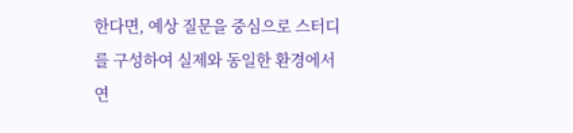한다면, 예상 질문을 중심으로 스터디를 구성하여 실제와 동일한 환경에서 연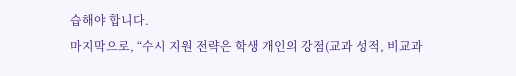습해야 합니다.
마지막으로, “수시 지원 전략은 학생 개인의 강점(교과 성적, 비교과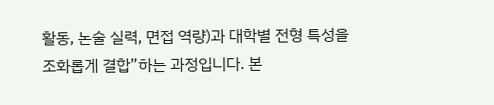활동, 논술 실력, 면접 역량)과 대학별 전형 특성을 조화롭게 결합”하는 과정입니다. 본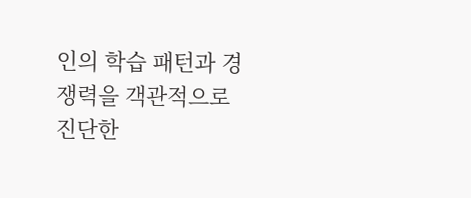인의 학습 패턴과 경쟁력을 객관적으로 진단한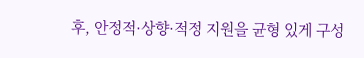후, 안정적·상향·적정 지원을 균형 있게 구성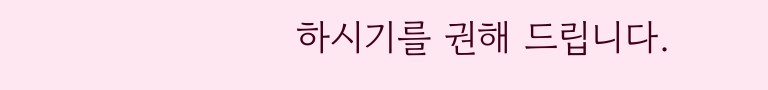하시기를 권해 드립니다.